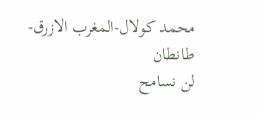محمد كولال-المغرب الازرق-طانطان
لن نسامح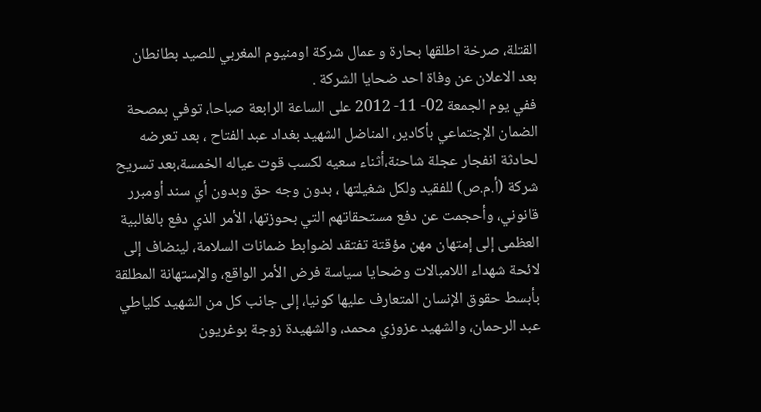القتلة، صرخة اطلقها بحارة و عمال شركة اومنيوم المغربي للصيد بطانطان بعد الاعلان عن وفاة احد ضحايا الشركة .
ففي يوم الجمعة 02- 11- 2012 على الساعة الرابعة صباحا، توفي بمصحة الضمان الإجتماعي بأكادير، المناضل الشهيد بغداد عبد الفتاح ، بعد تعرضه لحادثة انفجار عجلة شاحنة،أثناء سعيه لكسب قوت عياله الخمسة،بعد تسريح شركة (أ.م.ص) للفقيد ولكل شغيلتها ، بدون وجه حق وبدون أي سند أومبرر قانوني، وأحجمت عن دفع مستحقاتهم التي بحوزتها، الأمر الذي دفع بالغالبية العظمى إلى إمتهان مهن مؤقتة تفتقد لضوابط ضمانات السلامة، لينضاف إلى لائحة شهداء اللامبالات وضحايا سياسة فرض الأمر الواقع، والإستهانة المطلقة بأبسط حقوق الإنسان المتعارف عليها كونيا، إلى جانب كل من الشهيد كلياطي عبد الرحمان، والشهيد عزوزي محمد، والشهيدة زوجة بوغريون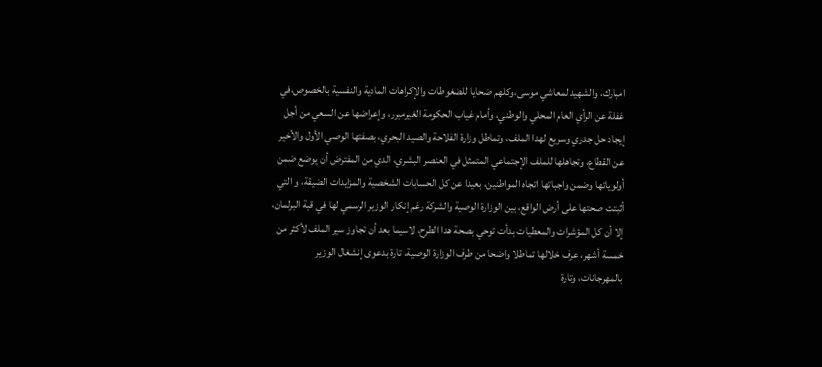امبارك، والشهيد لمعاشي موسى،وكلهم ضحايا للضغوطات والإكراهات المادية والنفسية بالخصوص،في غفلة عن الرأي العام المحلي والوطني، وأمام غياب الحكومة الغيرمبرر، وإعراضها عن السعي من أجل إيجاد حل جدري وسريع لهدا الملف، وتماطل وزارة الفلاحة والصيد البحري، بصفتها الوصي الأول والأخير عن القطاع، وتجاهلها للملف الإجتماعي المتمثل في العنصر البشري، الدي من المفترض أن يوضع ضمن أولوياتها وضمن واجباتها اتجاه المواطنين، بعيدا عن كل الحسابات الشخصية والمزايدات الضيقة، و التي أثبتت صحتها على أرض الواقع، بين الوزارة الوصية والشركة رغم إنكار الوزير الرسمي لها في قبة البرلمان، إلا أن كل المؤشرات والمعطيات بدأت توحي بصحة هدا الطرح، لاسيما بعد أن تجاوز سير الملف لأكثر من خمسة أشهر، عرف خلالها تماطلا واضحا من طرف الوزارة الوصية، تارة بدعوى إنشغال الوزير بالمهرجانات، وتارة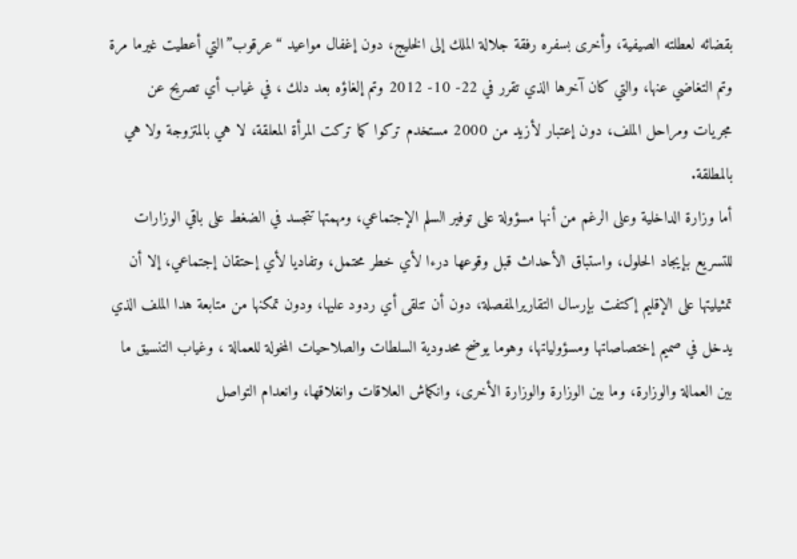بقضائه لعطلته الصيفية، وأخرى بسفره رفقة جلالة الملك إلى الخليج، دون إغفال مواعيد “عرقوب”التي أعطيت غيرما مرة وتم التغاضي عنها، والتي كان آخرها الذي تقرر في 22- 10- 2012 وتم إلغاؤه بعد دلك ، في غياب أي تصريح عن مجريات ومراحل الملف، دون إعتبار لأزيد من 2000 مستخدم تركوا كما تركت المرأة المعلقة، لا هي بالمتزوجة ولا هي بالمطلقة.
أما وزارة الداخلية وعلى الرغم من أنها مسؤولة على توفير السلم الإجتماعي، ومهمتها تتجسد في الضغط على باقي الوزارات للتسريع بإيجاد الحلول، واستباق الأحداث قبل وقوعها درءا لأي خطر محتمل، وتفاديا لأي إحتقان إجتماعي، إلا أن تمثيليتها على الإقليم إكتفت بإرسال التقاريرالمفصلة، دون أن تتلقى أي ردود عليها، ودون تمكنها من متابعة هدا الملف الذي يدخل في صميم إختصاصاتها ومسؤولياتها، وهوما يوضح محدودية السلطات والصلاحيات المخولة للعمالة ، وغياب التنسيق ما بين العمالة والوزارة، وما بين الوزارة والوزارة الأخرى، وانكماش العلاقات وانغلاقها، وانعدام التواصل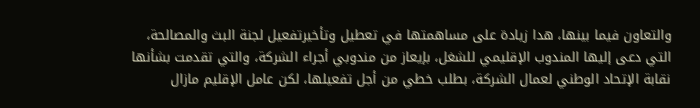والتعاون فيما بينها، هدا زيادة على مساهمتها في تعطيل وتأخيرتفعيل لجنة البث والمصالحة، التي دعى إليها المندوب الإقليمي للشغل، بإيعاز من مندوبي أجراء الشركة، والتي تقدمت بشأنها نقابة الإتحاد الوطني لعمال الشركة، بطلب خطي من أجل تفعيلها، لكن عامل الإقليم مازال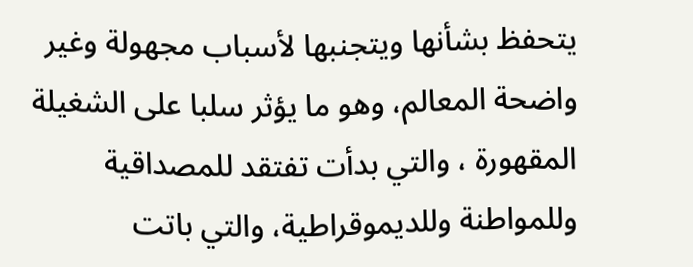يتحفظ بشأنها ويتجنبها لأسباب مجهولة وغير واضحة المعالم، وهو ما يؤثر سلبا على الشغيلة المقهورة ، والتي بدأت تفتقد للمصداقية وللمواطنة وللديموقراطية، والتي باتت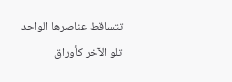تتساقط عناصرها الواحد تلو الآخر كأوراق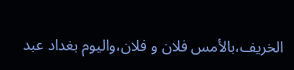الخريف،بالأمس فلان و فلان،واليوم بغداد عبد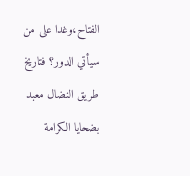الفتاح،وغدا على من سيأتي الدور؟ فتاريخ طريق النضال معبد بضحايا الكرامة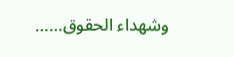وشهداء الحقوق……